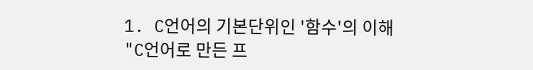1. C언어의 기본단위인 '함수'의 이해
"C언어로 만든 프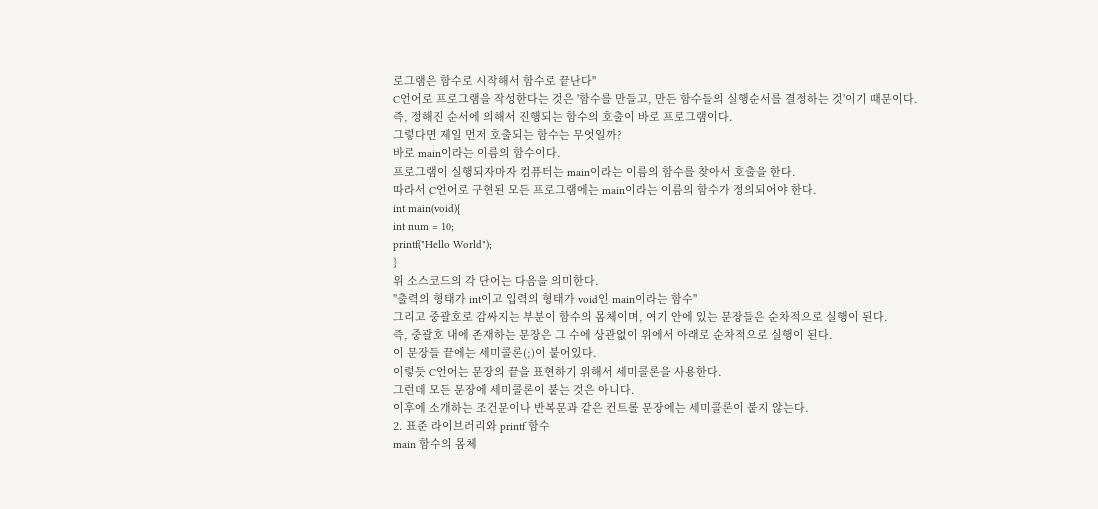로그램은 함수로 시작해서 함수로 끝난다"
C언어로 프로그램을 작성한다는 것은 '함수를 만들고, 만든 함수들의 실행순서를 결정하는 것'이기 때문이다.
즉, 정해진 순서에 의해서 진행되는 함수의 호출이 바로 프로그램이다.
그렇다면 제일 먼저 호출되는 함수는 무엇일까?
바로 main이라는 이름의 함수이다.
프로그램이 실행되자마자 컴퓨터는 main이라는 이름의 함수를 찾아서 호출을 한다.
따라서 C언어로 구현된 모든 프로그램에는 main이라는 이름의 함수가 정의되어야 한다.
int main(void){
int num = 10;
printf("Hello World");
}
위 소스코드의 각 단어는 다음을 의미한다.
"출력의 형태가 int이고 입력의 형태가 void인 main이라는 함수"
그리고 중괄호로 감싸지는 부분이 함수의 몸체이며, 여기 안에 있는 문장들은 순차적으로 실행이 된다.
즉, 중괄호 내에 존재하는 문장은 그 수에 상관없이 위에서 아래로 순차적으로 실행이 된다.
이 문장들 끝에는 세미콜론(;)이 붙어있다.
이렇듯 C언어는 문장의 끝을 표현하기 위해서 세미콜론을 사용한다.
그런데 모든 문장에 세미콜론이 붙는 것은 아니다.
이후에 소개하는 조건문이나 반복문과 같은 컨트롤 문장에는 세미콜론이 붙지 않는다.
2. 표준 라이브러리와 printf 함수
main 함수의 몸체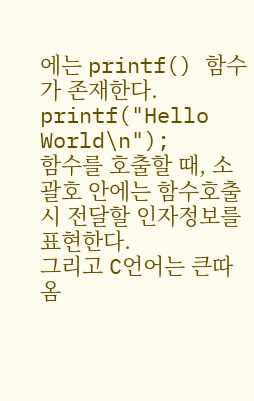에는 printf() 함수가 존재한다.
printf("Hello World\n");
함수를 호출할 때, 소괄호 안에는 함수호출 시 전달할 인자정보를 표현한다.
그리고 C언어는 큰따옴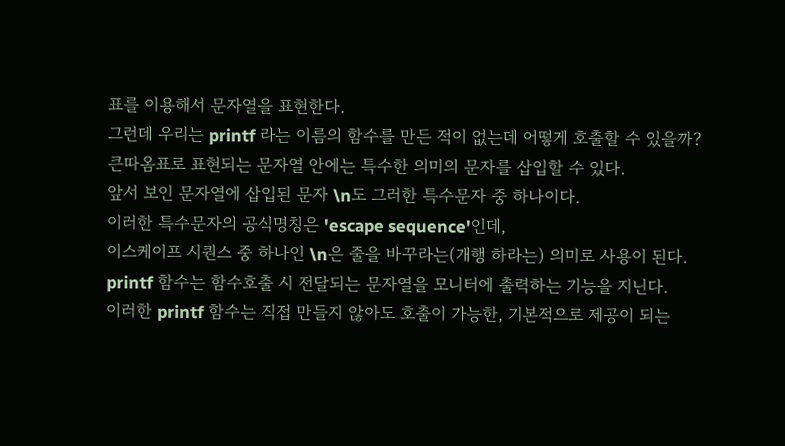표를 이용해서 문자열을 표현한다.
그런데 우리는 printf 라는 이름의 함수를 만든 적이 없는데 어떻게 호출할 수 있을까?
큰따옴표로 표현되는 문자열 안에는 특수한 의미의 문자를 삽입할 수 있다.
앞서 보인 문자열에 삽입된 문자 \n도 그러한 특수문자 중 하나이다.
이러한 특수문자의 공식명칭은 'escape sequence'인데,
이스케이프 시퀀스 중 하나인 \n은 줄을 바꾸라는(개행 하라는) 의미로 사용이 된다.
printf 함수는 함수호출 시 전달되는 문자열을 모니터에 출력하는 기능을 지닌다.
이러한 printf 함수는 직접 만들지 않아도 호출이 가능한, 기본적으로 제공이 되는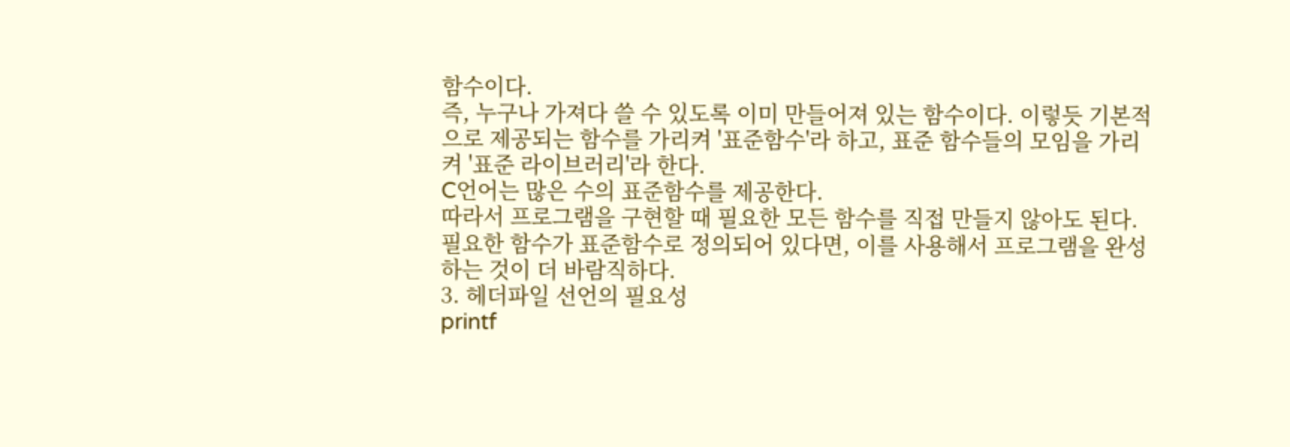함수이다.
즉, 누구나 가져다 쓸 수 있도록 이미 만들어져 있는 함수이다. 이렇듯 기본적으로 제공되는 함수를 가리켜 '표준함수'라 하고, 표준 함수들의 모임을 가리켜 '표준 라이브러리'라 한다.
C언어는 많은 수의 표준함수를 제공한다.
따라서 프로그램을 구현할 때 필요한 모든 함수를 직접 만들지 않아도 된다.
필요한 함수가 표준함수로 정의되어 있다면, 이를 사용해서 프로그램을 완성하는 것이 더 바람직하다.
3. 헤더파일 선언의 필요성
printf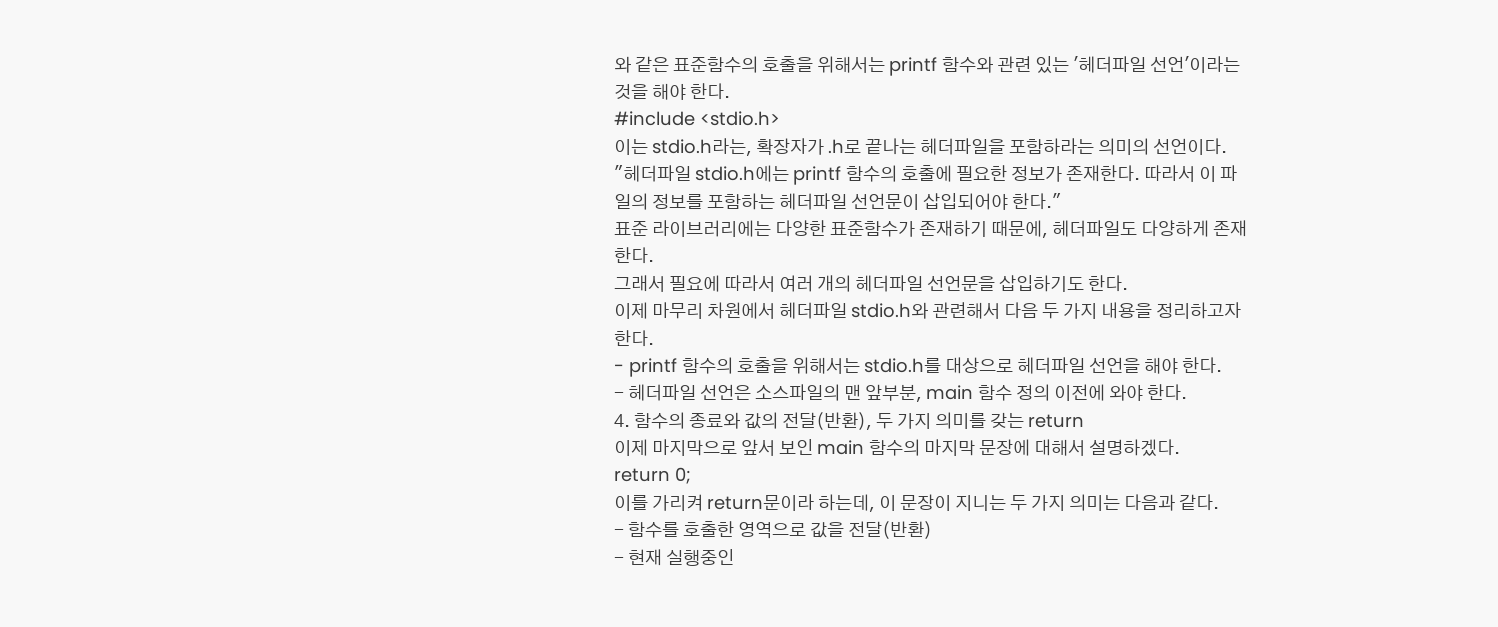와 같은 표준함수의 호출을 위해서는 printf 함수와 관련 있는 '헤더파일 선언'이라는 것을 해야 한다.
#include <stdio.h>
이는 stdio.h라는, 확장자가 .h로 끝나는 헤더파일을 포함하라는 의미의 선언이다.
"헤더파일 stdio.h에는 printf 함수의 호출에 필요한 정보가 존재한다. 따라서 이 파일의 정보를 포함하는 헤더파일 선언문이 삽입되어야 한다."
표준 라이브러리에는 다양한 표준함수가 존재하기 때문에, 헤더파일도 다양하게 존재한다.
그래서 필요에 따라서 여러 개의 헤더파일 선언문을 삽입하기도 한다.
이제 마무리 차원에서 헤더파일 stdio.h와 관련해서 다음 두 가지 내용을 정리하고자 한다.
- printf 함수의 호출을 위해서는 stdio.h를 대상으로 헤더파일 선언을 해야 한다.
- 헤더파일 선언은 소스파일의 맨 앞부분, main 함수 정의 이전에 와야 한다.
4. 함수의 종료와 값의 전달(반환), 두 가지 의미를 갖는 return
이제 마지막으로 앞서 보인 main 함수의 마지막 문장에 대해서 설명하겠다.
return 0;
이를 가리켜 return문이라 하는데, 이 문장이 지니는 두 가지 의미는 다음과 같다.
- 함수를 호출한 영역으로 값을 전달(반환)
- 현재 실행중인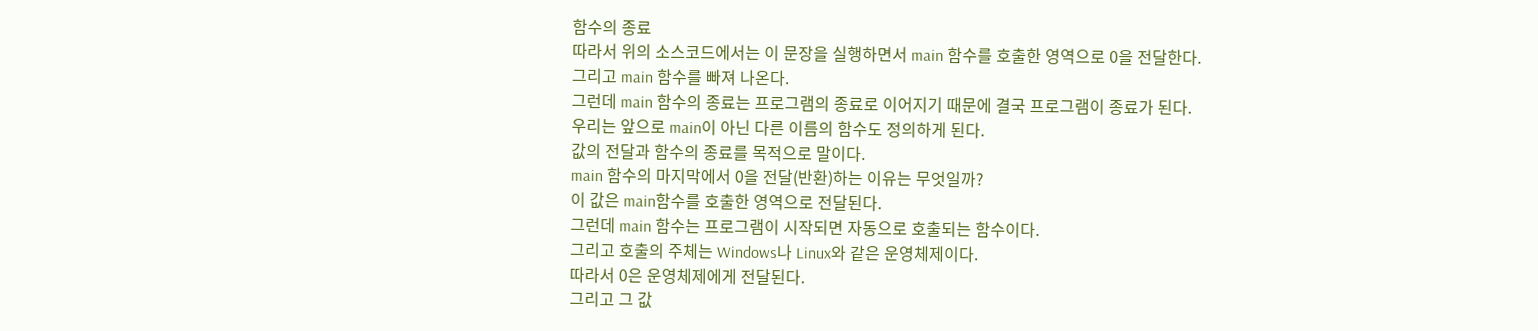함수의 종료
따라서 위의 소스코드에서는 이 문장을 실행하면서 main 함수를 호출한 영역으로 0을 전달한다.
그리고 main 함수를 빠져 나온다.
그런데 main 함수의 종료는 프로그램의 종료로 이어지기 때문에 결국 프로그램이 종료가 된다.
우리는 앞으로 main이 아닌 다른 이름의 함수도 정의하게 된다.
값의 전달과 함수의 종료를 목적으로 말이다.
main 함수의 마지막에서 0을 전달(반환)하는 이유는 무엇일까?
이 값은 main함수를 호출한 영역으로 전달된다.
그런데 main 함수는 프로그램이 시작되면 자동으로 호출되는 함수이다.
그리고 호출의 주체는 Windows나 Linux와 같은 운영체제이다.
따라서 0은 운영체제에게 전달된다.
그리고 그 값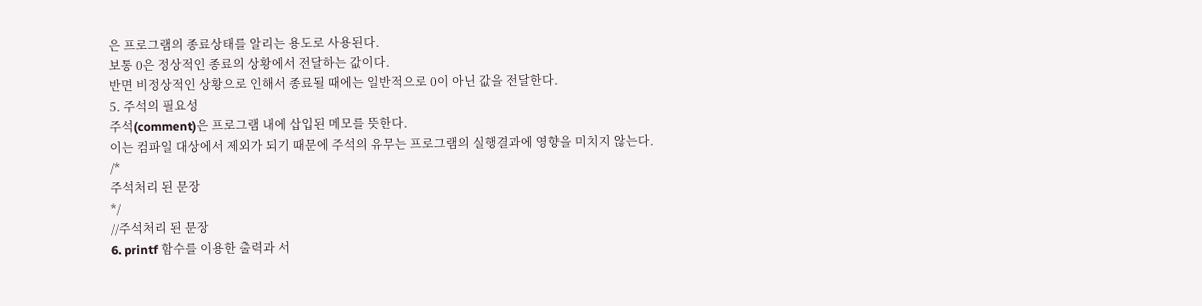은 프로그램의 종료상태를 알리는 용도로 사용된다.
보통 0은 정상적인 종료의 상황에서 전달하는 값이다.
반면 비정상적인 상황으로 인해서 종료될 때에는 일반적으로 0이 아닌 값을 전달한다.
5. 주석의 필요성
주석(comment)은 프로그램 내에 삽입된 메모를 뜻한다.
이는 컴파일 대상에서 제외가 되기 때문에 주석의 유무는 프로그램의 실행결과에 영향을 미치지 않는다.
/*
주석처리 된 문장
*/
//주석처리 된 문장
6. printf 함수를 이용한 출력과 서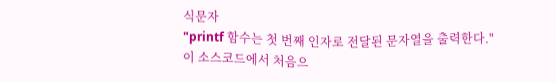식문자
"printf 함수는 첫 번째 인자로 전달된 문자열을 출력한다."
이 소스코드에서 처음으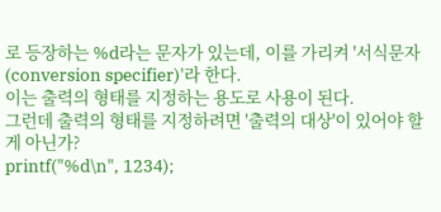로 등장하는 %d라는 문자가 있는데, 이를 가리켜 '서식문자(conversion specifier)'라 한다.
이는 출력의 형태를 지정하는 용도로 사용이 된다.
그런데 출력의 형태를 지정하려면 '출력의 대상'이 있어야 할게 아닌가?
printf("%d\n", 1234);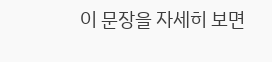이 문장을 자세히 보면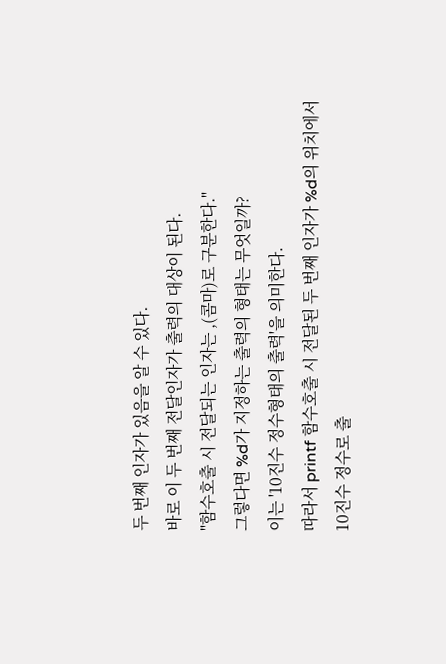두 번째 인자가 있음을 알 수 있다.
바로 이 두 번째 전달인자가 출력의 대상이 된다.
"함수호출 시 전달되는 인자는 ,(콤마)로 구분한다."
그렇다면 %d가 지정하는 출력의 형태는 무엇일까?
이는 '10진수 정수형태의 출력'을 의미한다.
따라서 printf 함수호출 시 전달된 두 번째 인자가 %d의 위치에서 10진수 정수로 출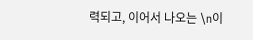력되고, 이어서 나오는 \n이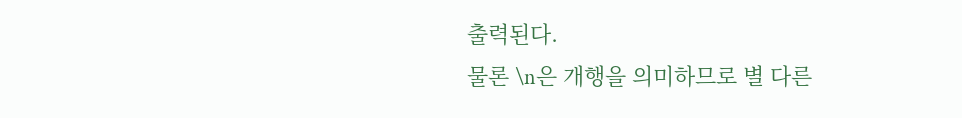출력된다.
물론 \n은 개행을 의미하므로 별 다른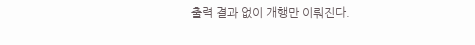출력 결과 없이 개행만 이뤄진다.